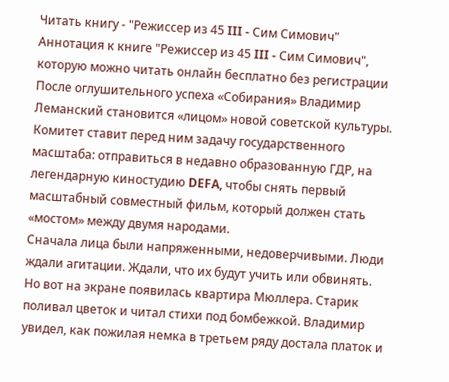Читать книгу - "Режиссер из 45 III - Сим Симович"
Аннотация к книге "Режиссер из 45 III - Сим Симович", которую можно читать онлайн бесплатно без регистрации
После оглушительного успеха «Собирания» Владимир Леманский становится «лицом» новой советской культуры. Комитет ставит перед ним задачу государственного масштаба: отправиться в недавно образованную ГДР, на легендарную киностудию DEFA, чтобы снять первый масштабный совместный фильм, который должен стать «мостом» между двумя народами.
Сначала лица были напряженными, недоверчивыми. Люди ждали агитации. Ждали, что их будут учить или обвинять.
Но вот на экране появилась квартира Мюллера. Старик поливал цветок и читал стихи под бомбежкой. Владимир увидел, как пожилая немка в третьем ряду достала платок и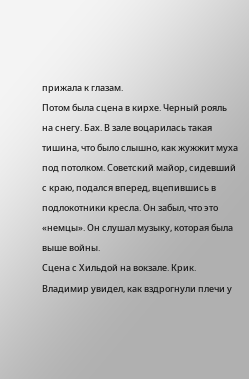прижала к глазам.
Потом была сцена в кирхе. Черный рояль на снегу. Бах. В зале воцарилась такая тишина, что было слышно, как жужжит муха под потолком. Советский майор, сидевший с краю, подался вперед, вцепившись в подлокотники кресла. Он забыл, что это «немцы». Он слушал музыку, которая была выше войны.
Сцена с Хильдой на вокзале. Крик.
Владимир увидел, как вздрогнули плечи у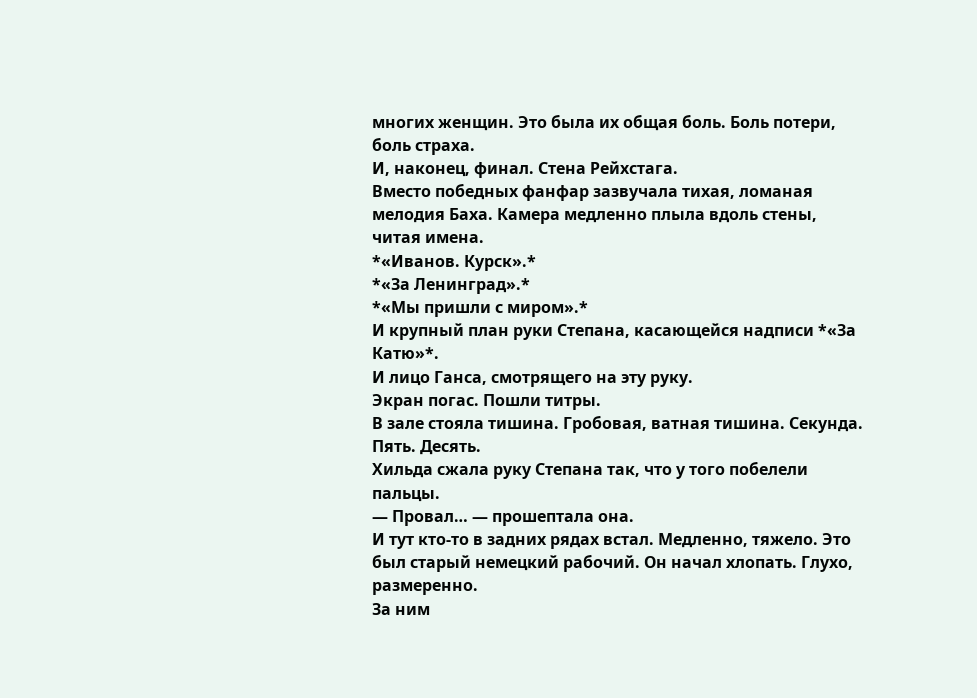многих женщин. Это была их общая боль. Боль потери, боль страха.
И, наконец, финал. Стена Рейхстага.
Вместо победных фанфар зазвучала тихая, ломаная мелодия Баха. Камера медленно плыла вдоль стены, читая имена.
*«Иванов. Курск».*
*«За Ленинград».*
*«Мы пришли с миром».*
И крупный план руки Степана, касающейся надписи *«За Катю»*.
И лицо Ганса, смотрящего на эту руку.
Экран погас. Пошли титры.
В зале стояла тишина. Гробовая, ватная тишина. Секунда. Пять. Десять.
Хильда сжала руку Степана так, что у того побелели пальцы.
— Провал… — прошептала она.
И тут кто-то в задних рядах встал. Медленно, тяжело. Это был старый немецкий рабочий. Он начал хлопать. Глухо, размеренно.
За ним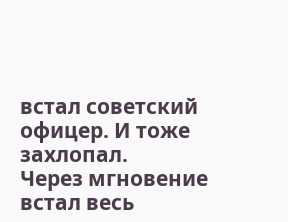встал советский офицер. И тоже захлопал.
Через мгновение встал весь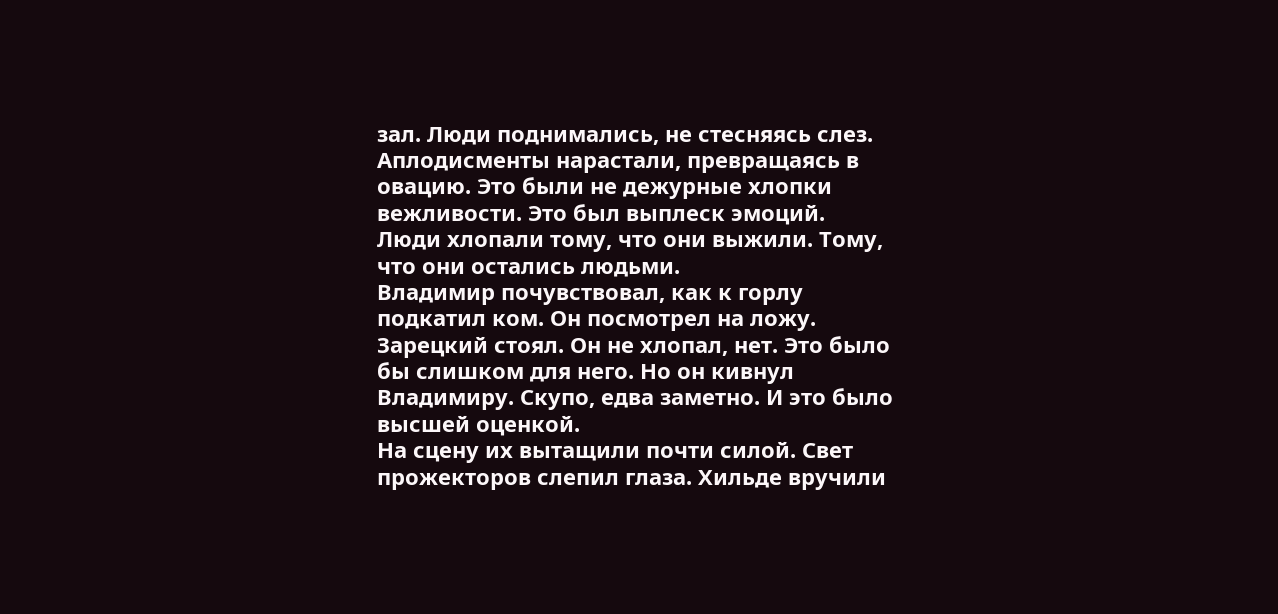зал. Люди поднимались, не стесняясь слез. Аплодисменты нарастали, превращаясь в овацию. Это были не дежурные хлопки вежливости. Это был выплеск эмоций. Люди хлопали тому, что они выжили. Тому, что они остались людьми.
Владимир почувствовал, как к горлу подкатил ком. Он посмотрел на ложу. Зарецкий стоял. Он не хлопал, нет. Это было бы слишком для него. Но он кивнул Владимиру. Скупо, едва заметно. И это было высшей оценкой.
На сцену их вытащили почти силой. Свет прожекторов слепил глаза. Хильде вручили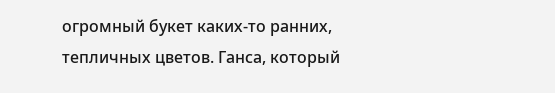огромный букет каких-то ранних, тепличных цветов. Ганса, который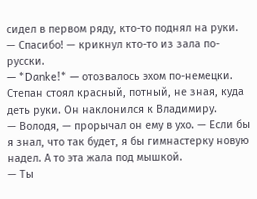сидел в первом ряду, кто-то поднял на руки.
— Спасибо! — крикнул кто-то из зала по-русски.
— *Danke!* — отозвалось эхом по-немецки.
Степан стоял красный, потный, не зная, куда деть руки. Он наклонился к Владимиру.
— Володя, — прорычал он ему в ухо. — Если бы я знал, что так будет, я бы гимнастерку новую надел. А то эта жала под мышкой.
— Ты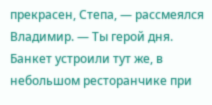прекрасен, Степа, — рассмеялся Владимир. — Ты герой дня.
Банкет устроили тут же, в небольшом ресторанчике при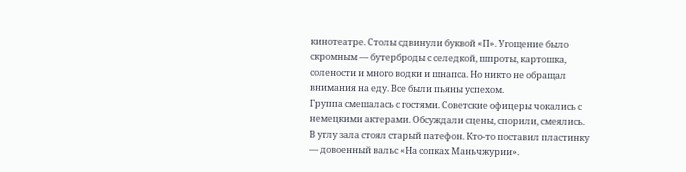кинотеатре. Столы сдвинули буквой «П». Угощение было скромным — бутерброды с селедкой, шпроты, картошка, солености и много водки и шнапса. Но никто не обращал внимания на еду. Все были пьяны успехом.
Группа смешалась с гостями. Советские офицеры чокались с немецкими актерами. Обсуждали сцены, спорили, смеялись.
В углу зала стоял старый патефон. Кто-то поставил пластинку — довоенный вальс «На сопках Маньчжурии».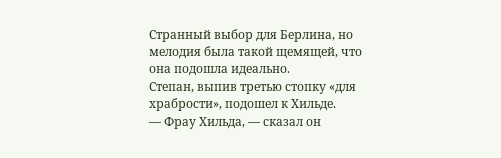Странный выбор для Берлина, но мелодия была такой щемящей, что она подошла идеально.
Степан, выпив третью стопку «для храбрости», подошел к Хильде.
— Фрау Хильда, — сказал он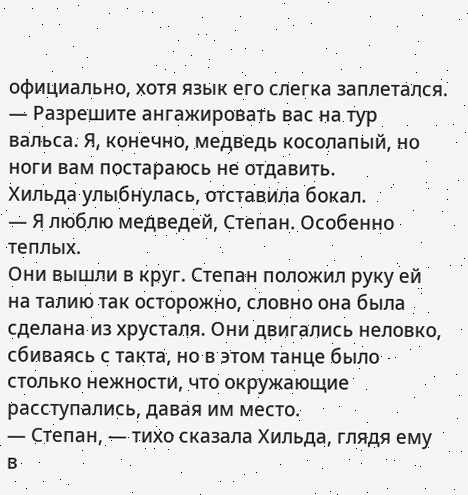официально, хотя язык его слегка заплетался. — Разрешите ангажировать вас на тур вальса. Я, конечно, медведь косолапый, но ноги вам постараюсь не отдавить.
Хильда улыбнулась, отставила бокал.
— Я люблю медведей, Степан. Особенно теплых.
Они вышли в круг. Степан положил руку ей на талию так осторожно, словно она была сделана из хрусталя. Они двигались неловко, сбиваясь с такта, но в этом танце было столько нежности, что окружающие расступались, давая им место.
— Степан, — тихо сказала Хильда, глядя ему в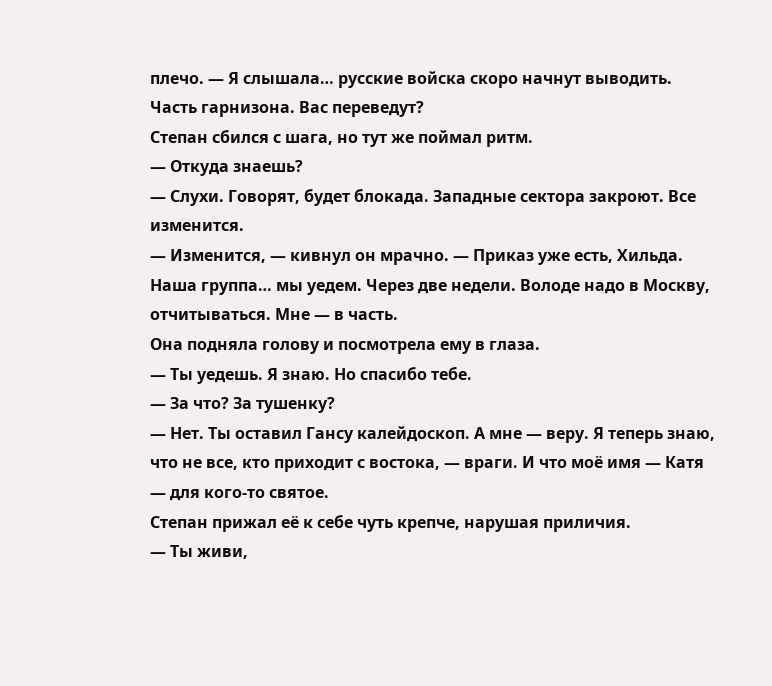плечо. — Я слышала… русские войска скоро начнут выводить. Часть гарнизона. Вас переведут?
Степан сбился с шага, но тут же поймал ритм.
— Откуда знаешь?
— Слухи. Говорят, будет блокада. Западные сектора закроют. Все изменится.
— Изменится, — кивнул он мрачно. — Приказ уже есть, Хильда. Наша группа… мы уедем. Через две недели. Володе надо в Москву, отчитываться. Мне — в часть.
Она подняла голову и посмотрела ему в глаза.
— Ты уедешь. Я знаю. Но спасибо тебе.
— За что? За тушенку?
— Нет. Ты оставил Гансу калейдоскоп. А мне — веру. Я теперь знаю, что не все, кто приходит с востока, — враги. И что моё имя — Катя — для кого-то святое.
Степан прижал её к себе чуть крепче, нарушая приличия.
— Ты живи,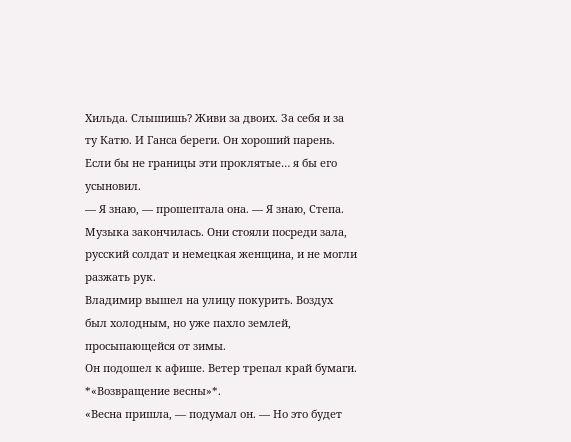Хильда. Слышишь? Живи за двоих. За себя и за ту Катю. И Ганса береги. Он хороший парень. Если бы не границы эти проклятые… я бы его усыновил.
— Я знаю, — прошептала она. — Я знаю, Степа.
Музыка закончилась. Они стояли посреди зала, русский солдат и немецкая женщина, и не могли разжать рук.
Владимир вышел на улицу покурить. Воздух был холодным, но уже пахло землей, просыпающейся от зимы.
Он подошел к афише. Ветер трепал край бумаги. *«Возвращение весны»*.
«Весна пришла, — подумал он. — Но это будет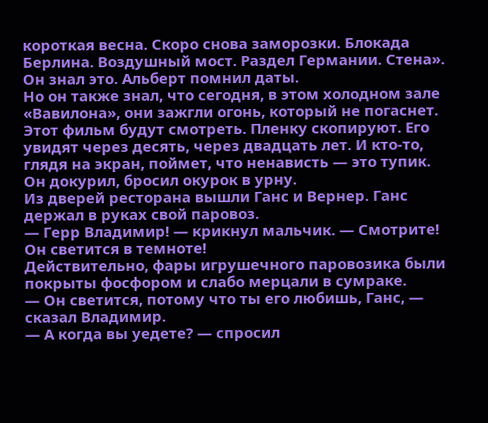короткая весна. Скоро снова заморозки. Блокада Берлина. Воздушный мост. Раздел Германии. Стена».
Он знал это. Альберт помнил даты.
Но он также знал, что сегодня, в этом холодном зале «Вавилона», они зажгли огонь, который не погаснет. Этот фильм будут смотреть. Пленку скопируют. Его увидят через десять, через двадцать лет. И кто-то, глядя на экран, поймет, что ненависть — это тупик.
Он докурил, бросил окурок в урну.
Из дверей ресторана вышли Ганс и Вернер. Ганс держал в руках свой паровоз.
— Герр Владимир! — крикнул мальчик. — Смотрите! Он светится в темноте!
Действительно, фары игрушечного паровозика были покрыты фосфором и слабо мерцали в сумраке.
— Он светится, потому что ты его любишь, Ганс, — сказал Владимир.
— А когда вы уедете? — спросил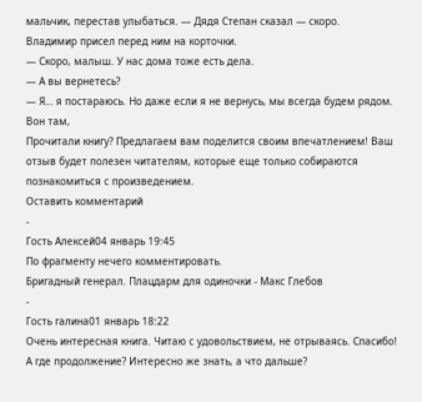мальчик, перестав улыбаться. — Дядя Степан сказал — скоро.
Владимир присел перед ним на корточки.
— Скоро, малыш. У нас дома тоже есть дела.
— А вы вернетесь?
— Я… я постараюсь. Но даже если я не вернусь, мы всегда будем рядом. Вон там,
Прочитали книгу? Предлагаем вам поделится своим впечатлением! Ваш отзыв будет полезен читателям, которые еще только собираются познакомиться с произведением.
Оставить комментарий
-
Гость Алексей04 январь 19:45
По фрагменту нечего комментировать.
Бригадный генерал. Плацдарм для одиночки - Макс Глебов
-
Гость галина01 январь 18:22
Очень интересная книга. Читаю с удовольствием, не отрываясь. Спасибо! А где продолжение? Интересно же знать, а что дальше?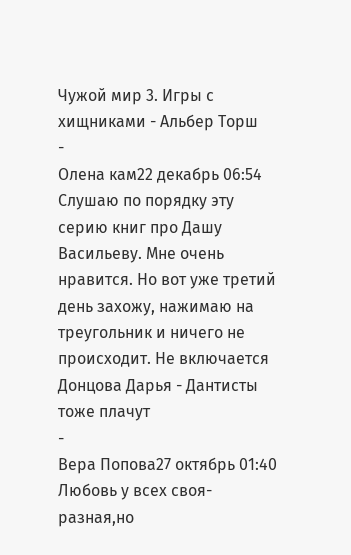Чужой мир 3. Игры с хищниками - Альбер Торш
-
Олена кам22 декабрь 06:54
Слушаю по порядку эту серию книг про Дашу Васильеву. Мне очень нравится. Но вот уже третий день захожу, нажимаю на треугольник и ничего не происходит. Не включается
Донцова Дарья - Дантисты тоже плачут
-
Вера Попова27 октябрь 01:40
Любовь у всех своя-разная,но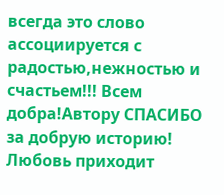всегда это слово ассоциируется с радостью,нежностью и счастьем!!! Всем добра!Автору СПАСИБО за добрую историю!
Любовь приходит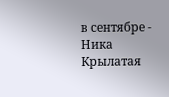в сентябре - Ника Крылатая